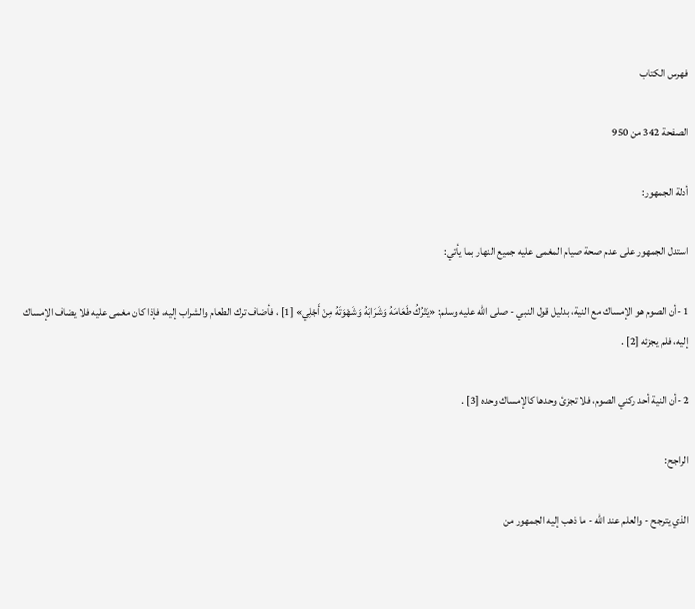فهرس الكتاب

الصفحة 342 من 950

أدلة الجمهور:

استدل الجمهور على عدم صحة صيام المغمى عليه جميع النهار بما يأتي:

1 -أن الصوم هو الإمساك مع النية، بدليل قول النبي - صلى الله عليه وسلم: «يَتْرُكُ طَعَامَهُ وَشَرَابَهُ وَشَهْوَتَهُ مِنْ أَجْلِي» [1] ، فأضاف ترك الطعام والشراب إليه، فإذا كان مغمى عليه فلا يضاف الإمساك إليه، فلم يجزئه [2] .

2 -أن النية أحد ركني الصوم، فلا تجزئ وحدها كالإمساك وحده [3] .

الراجح:

الذي يترجح - والعلم عند الله - ما ذهب إليه الجمهور من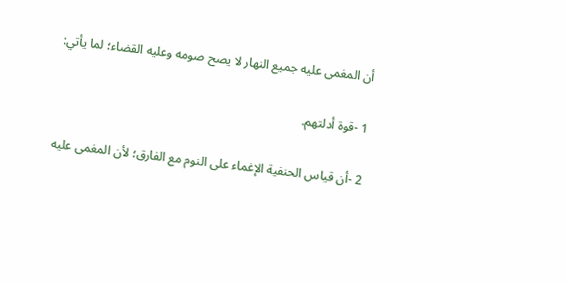أن المغمى عليه جميع النهار لا يصح صومه وعليه القضاء؛ لما يأتي:

1 -قوة أدلتهم.

2 -أن قياس الحنفية الإغماء على النوم مع الفارق؛ لأن المغمى عليه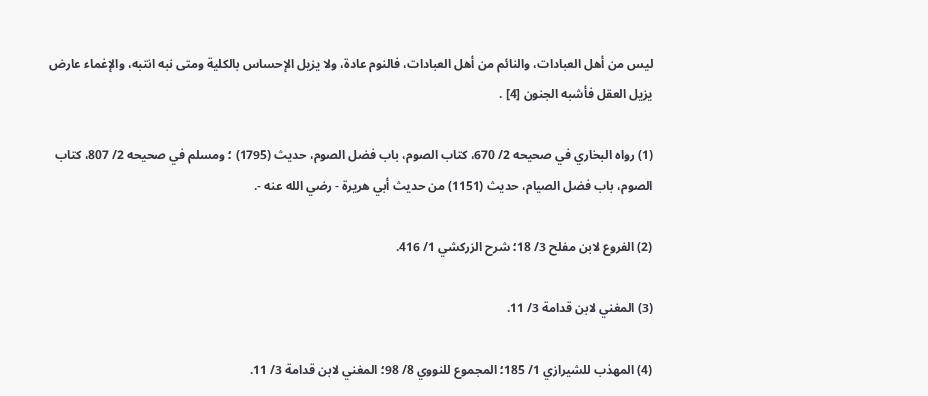ليس من أهل العبادات، والنائم من أهل العبادات، فالنوم عادة، ولا يزيل الإحساس بالكلية ومتى نبه انتبه، والإغماء عارض يزيل العقل فأشبه الجنون [4] .

(1) رواه البخاري في صحيحه 2/ 670، كتاب الصوم، باب فضل الصوم، حديث (1795) ؛ ومسلم في صحيحه 2/ 807، كتاب الصوم، باب فضل الصيام، حديث (1151) من حديث أبي هريرة - رضي الله عنه -.

(2) الفروع لابن مفلح 3/ 18؛ شرح الزركشي 1/ 416.

(3) المغني لابن قدامة 3/ 11.

(4) المهذب للشيرازي 1/ 185؛ المجموع للنووي 8/ 98؛ المغني لابن قدامة 3/ 11.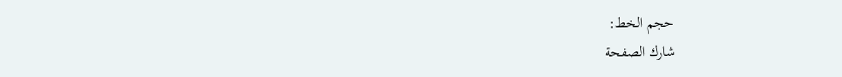حجم الخط:
شارك الصفحة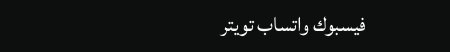فيسبوك واتساب تويتر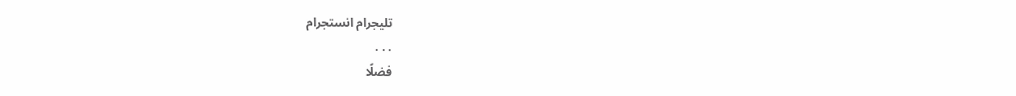تليجرام انستجرام
. . .
فضلًا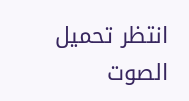انتظر تحميل الصوت